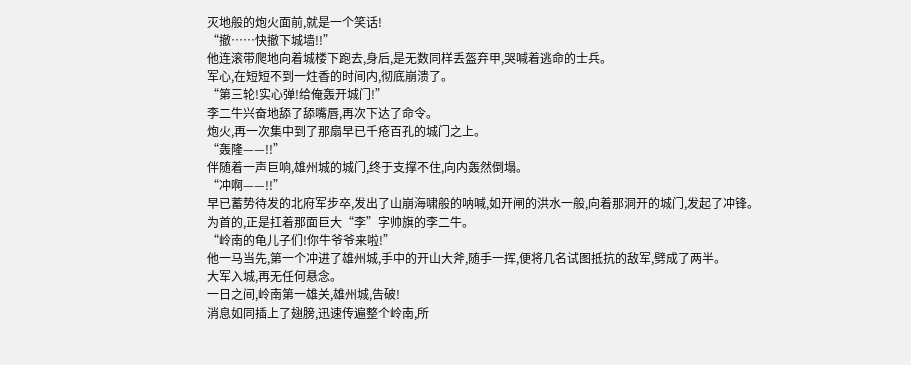灭地般的炮火面前,就是一个笑话!
“撤……快撤下城墙!!”
他连滚带爬地向着城楼下跑去,身后,是无数同样丢盔弃甲,哭喊着逃命的士兵。
军心,在短短不到一炷香的时间内,彻底崩溃了。
“第三轮!实心弹!给俺轰开城门!”
李二牛兴奋地舔了舔嘴唇,再次下达了命令。
炮火,再一次集中到了那扇早已千疮百孔的城门之上。
“轰隆——!!”
伴随着一声巨响,雄州城的城门,终于支撑不住,向内轰然倒塌。
“冲啊——!!”
早已蓄势待发的北府军步卒,发出了山崩海啸般的呐喊,如开闸的洪水一般,向着那洞开的城门,发起了冲锋。
为首的,正是扛着那面巨大“李”字帅旗的李二牛。
“岭南的龟儿子们!你牛爷爷来啦!”
他一马当先,第一个冲进了雄州城,手中的开山大斧,随手一挥,便将几名试图抵抗的敌军,劈成了两半。
大军入城,再无任何悬念。
一日之间,岭南第一雄关,雄州城,告破!
消息如同插上了翅膀,迅速传遍整个岭南,所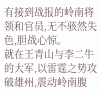有接到战报的岭南将领和官员,无不骇然失色,胆战心惊。
就在王青山与李二牛的大军,以雷霆之势攻破雄州,震动岭南腹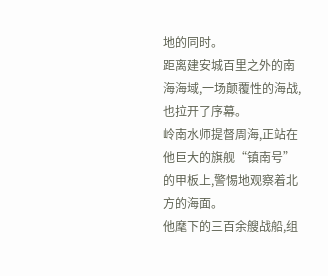地的同时。
距离建安城百里之外的南海海域,一场颠覆性的海战,也拉开了序幕。
岭南水师提督周海,正站在他巨大的旗舰“镇南号”的甲板上,警惕地观察着北方的海面。
他麾下的三百余艘战船,组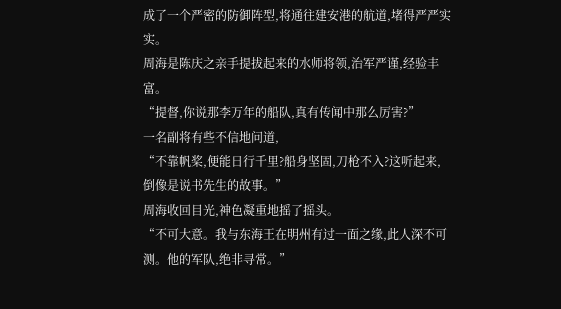成了一个严密的防御阵型,将通往建安港的航道,堵得严严实实。
周海是陈庆之亲手提拔起来的水师将领,治军严谨,经验丰富。
“提督,你说那李万年的船队,真有传闻中那么厉害?”
一名副将有些不信地问道,
“不靠帆桨,便能日行千里?船身坚固,刀枪不入?这听起来,倒像是说书先生的故事。”
周海收回目光,神色凝重地摇了摇头。
“不可大意。我与东海王在明州有过一面之缘,此人深不可测。他的军队,绝非寻常。”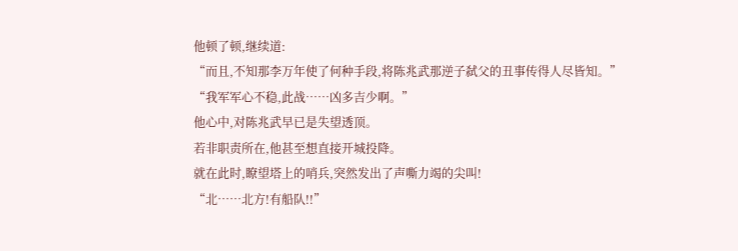他顿了顿,继续道:
“而且,不知那李万年使了何种手段,将陈兆武那逆子弑父的丑事传得人尽皆知。”
“我军军心不稳,此战……凶多吉少啊。”
他心中,对陈兆武早已是失望透顶。
若非职责所在,他甚至想直接开城投降。
就在此时,瞭望塔上的哨兵,突然发出了声嘶力竭的尖叫!
“北……北方!有船队!!”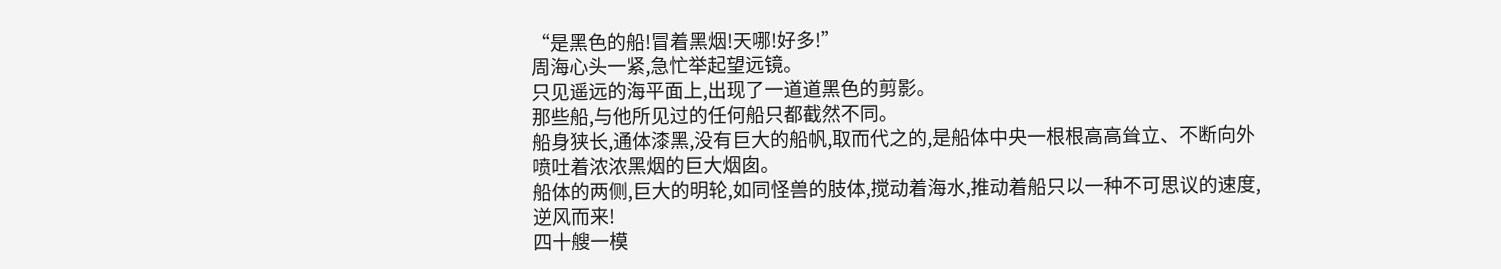“是黑色的船!冒着黑烟!天哪!好多!”
周海心头一紧,急忙举起望远镜。
只见遥远的海平面上,出现了一道道黑色的剪影。
那些船,与他所见过的任何船只都截然不同。
船身狭长,通体漆黑,没有巨大的船帆,取而代之的,是船体中央一根根高高耸立、不断向外喷吐着浓浓黑烟的巨大烟囱。
船体的两侧,巨大的明轮,如同怪兽的肢体,搅动着海水,推动着船只以一种不可思议的速度,逆风而来!
四十艘一模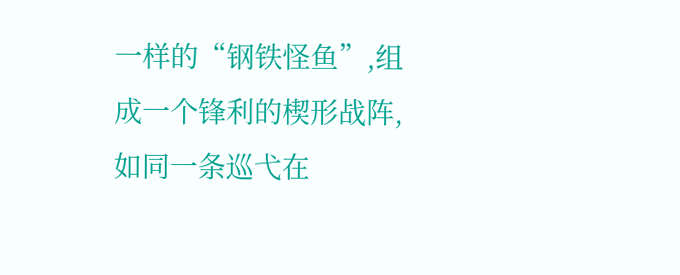一样的“钢铁怪鱼”,组成一个锋利的楔形战阵,如同一条巡弋在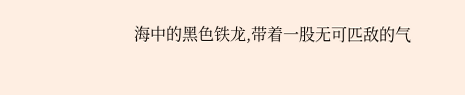海中的黑色铁龙,带着一股无可匹敌的气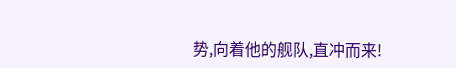势,向着他的舰队,直冲而来!